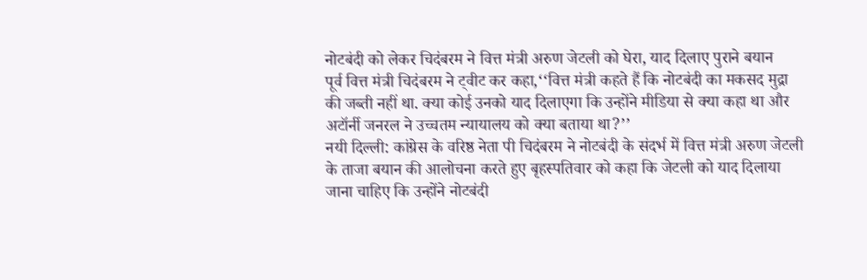नोटबंदी को लेकर चिदंबरम ने वित्त मंत्री अरुण जेटली को घेरा, याद दिलाए पुराने बयान
पूर्व वित्त मंत्री चिदंबरम ने ट्वीट कर कहा,‘‘वित्त मंत्री कहते हैं कि नोटबंदी का मकसद मुद्रा की जब्ती नहीं था. क्या कोई उनको याद दिलाएगा कि उन्होंने मीडिया से क्या कहा था और अटॉर्नी जनरल ने उच्चतम न्यायालय को क्या बताया था?’’
नयी दिल्ली: कांग्रेस के वरिष्ठ नेता पी चिदंबरम ने नोटबंदी के संदर्भ में वित्त मंत्री अरुण जेटली के ताजा बयान की आलोचना करते हुए बृहस्पतिवार को कहा कि जेटली को याद दिलाया जाना चाहिए कि उन्होंने नोटबंदी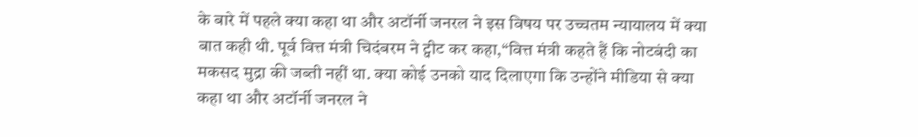के बारे में पहले क्या कहा था और अटॉर्नी जनरल ने इस विषय पर उच्चतम न्यायालय में क्या बात कही थी. पूर्व वित्त मंत्री चिदंबरम ने ट्वीट कर कहा,‘‘वित्त मंत्री कहते हैं कि नोटबंदी का मकसद मुद्रा की जब्ती नहीं था. क्या कोई उनको याद दिलाएगा कि उन्होंने मीडिया से क्या कहा था और अटॉर्नी जनरल ने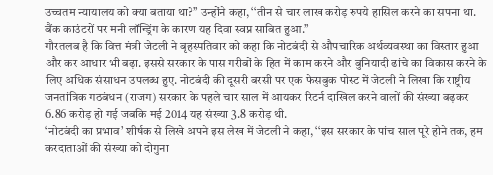उच्चतम न्यायालय को क्या बताया था?’’ उन्होंने कहा, ‘‘तीन से चार लाख करोड़ रुपये हासिल करने का सपना था. बैंक काउंटरों पर मनी लॉन्ड्रिंग के कारण यह दिवा स्वप्न साबित हुआ.’’
गौरतलब है कि वित्त मंत्री जेटली ने बृहस्पतिवार को कहा कि नोटबंदी से औपचारिक अर्थव्यवस्था का विस्तार हुआ और कर आधार भी बढ़ा. इससे सरकार के पास गरीबों के हित में काम करने और बुनियादी ढांचे का विकास करने के लिए अधिक संसाधन उपलब्ध हुए. नोटबंदी की दूसरी बरसी पर एक फेसबुक पोस्ट में जेटली ने लिखा कि राष्ट्रीय जनतांत्रिक गठबंधन (राजग) सरकार के पहले चार साल में आयकर रिटर्न दाखिल करने वालों की संख्या बढ़कर 6.86 करोड़ हो गई जबकि मई 2014 यह संख्या 3.8 करोड़ थी.
‘नोटबंदी का प्रभाव’ शीर्षक से लिखे अपने इस लेख में जेटली ने कहा, ‘‘इस सरकार के पांच साल पूरे होने तक, हम करदाताओं की संख्या को दोगुना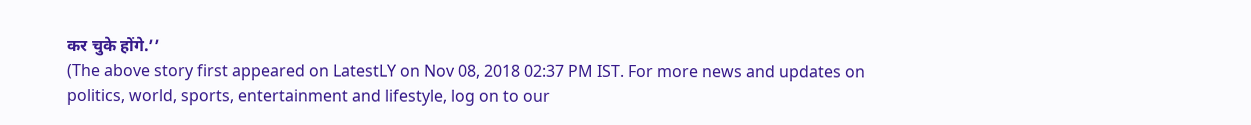कर चुके होंगे.’’
(The above story first appeared on LatestLY on Nov 08, 2018 02:37 PM IST. For more news and updates on politics, world, sports, entertainment and lifestyle, log on to our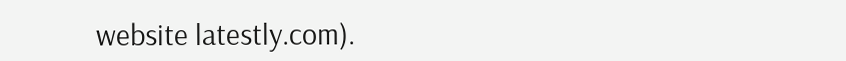website latestly.com).